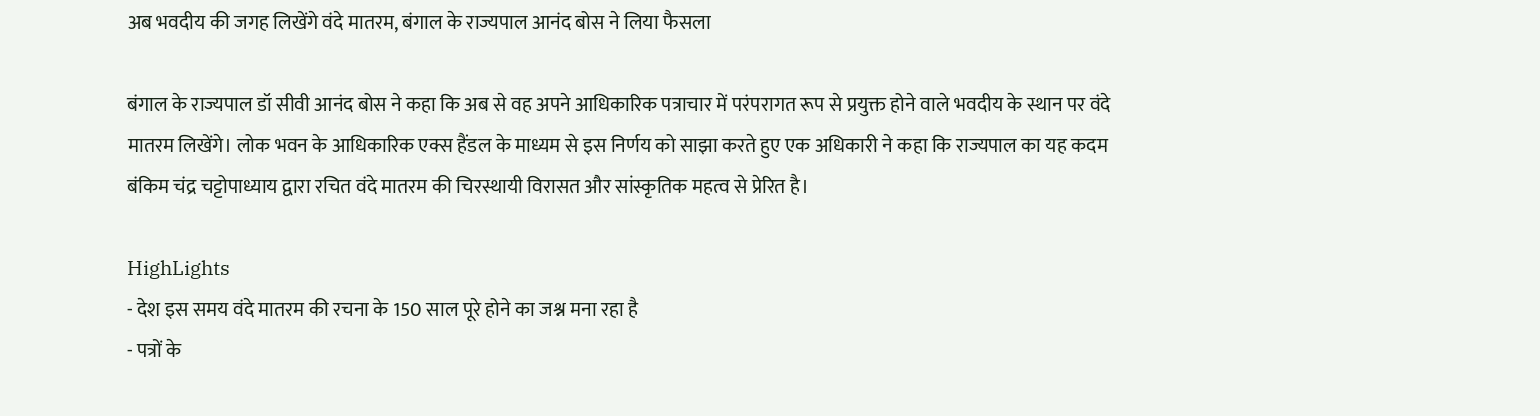अब भवदीय की जगह लिखेंगे वंदे मातरम, बंगाल के राज्यपाल आनंद बोस ने लिया फैसला

बंगाल के राज्यपाल डॉ सीवी आनंद बोस ने कहा कि अब से वह अपने आधिकारिक पत्राचार में परंपरागत रूप से प्रयुक्त होने वाले भवदीय के स्थान पर वंदे मातरम लिखेंगे। लोक भवन के आधिकारिक एक्स हैंडल के माध्यम से इस निर्णय को साझा करते हुए एक अधिकारी ने कहा कि राज्यपाल का यह कदम बंकिम चंद्र चट्टोपाध्याय द्वारा रचित वंदे मातरम की चिरस्थायी विरासत और सांस्कृतिक महत्व से प्रेरित है।

HighLights
- देश इस समय वंदे मातरम की रचना के 150 साल पूरे होने का जश्न मना रहा है
- पत्रों के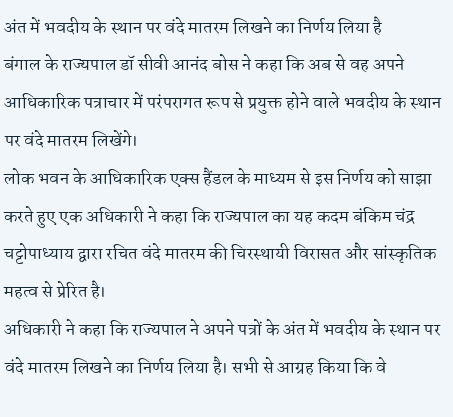अंत में भवदीय के स्थान पर वंदे मातरम लिखने का निर्णय लिया है
बंगाल के राज्यपाल डॉ सीवी आनंद बोस ने कहा कि अब से वह अपने आधिकारिक पत्राचार में परंपरागत रूप से प्रयुक्त होने वाले भवदीय के स्थान पर वंदे मातरम लिखेंगे।
लोक भवन के आधिकारिक एक्स हैंडल के माध्यम से इस निर्णय को साझा करते हुए एक अधिकारी ने कहा कि राज्यपाल का यह कदम बंकिम चंद्र चट्टोपाध्याय द्वारा रचित वंदे मातरम की चिरस्थायी विरासत और सांस्कृतिक महत्व से प्रेरित है।
अधिकारी ने कहा कि राज्यपाल ने अपने पत्रों के अंत में भवदीय के स्थान पर वंदे मातरम लिखने का निर्णय लिया है। सभी से आग्रह किया कि वे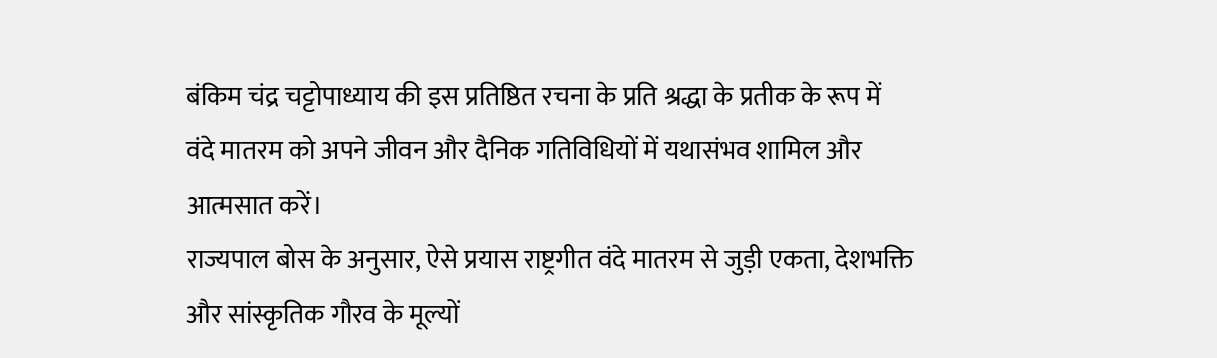बंकिम चंद्र चट्टोपाध्याय की इस प्रतिष्ठित रचना के प्रति श्रद्धा के प्रतीक के रूप में वंदे मातरम को अपने जीवन और दैनिक गतिविधियों में यथासंभव शामिल और आत्मसात करें।
राज्यपाल बोस के अनुसार, ऐसे प्रयास राष्ट्रगीत वंदे मातरम से जुड़ी एकता, देशभक्ति और सांस्कृतिक गौरव के मूल्यों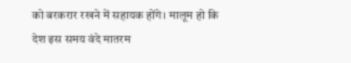को बरकरार रखने में सहायक होंगे। मालूम हो कि देश इस समय वंदे मातरम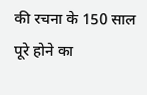की रचना के 150 साल पूरे होने का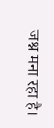जश्न मना रहा है।